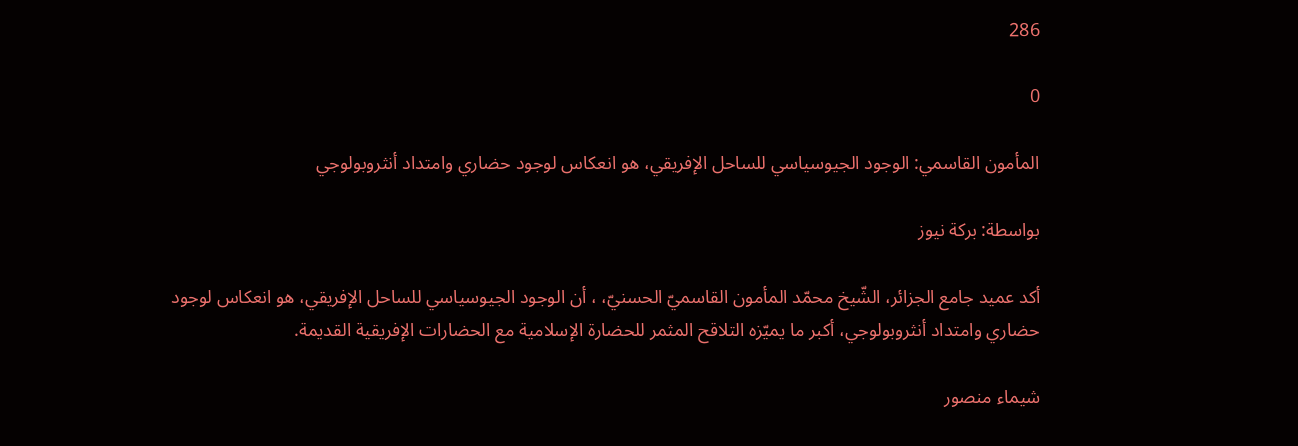286

0

المأمون القاسمي: الوجود الجيوسياسي للساحل الإفريقي، هو انعكاس لوجود حضاري وامتداد أنثروبولوجي

بواسطة: بركة نيوز

أكد عميد جامع الجزائر، الشّيخ محمّد المأمون القاسميّ الحسنيّ، ، أن الوجود الجيوسياسي للساحل الإفريقي، هو انعكاس لوجود حضاري وامتداد أنثروبولوجي، أكبر ما يميّزه التلاقح المثمر للحضارة الإسلامية مع الحضارات الإفريقية القديمة.

شيماء منصور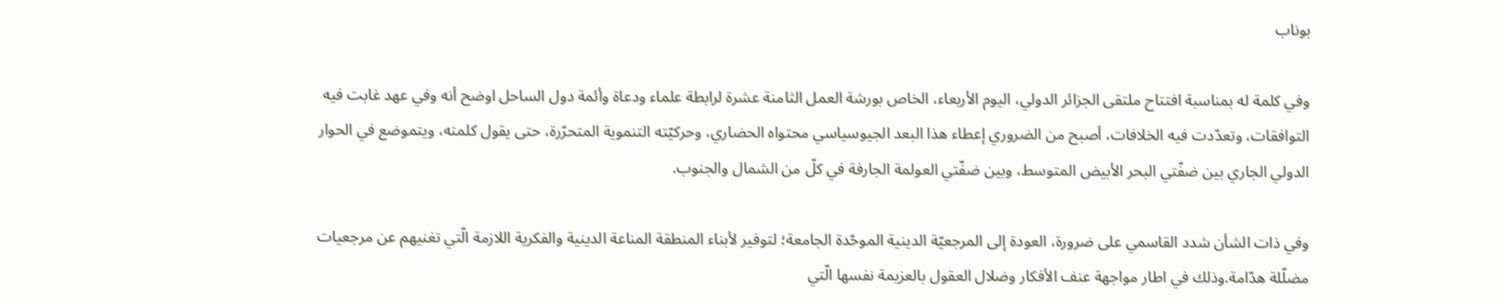بوناب

وفي كلمة له بمناسبة افتتاح ملتقى الجزائر الدولي، اليوم الأربعاء، الخاص بورشة العمل الثامنة عشرة لرابطة علماء ودعاة وأئمة دول الساحل اوضح أنه وفي عهد غابت فيه التوافقات، وتعدّدت فيه الخلافات، أصبح من الضروري إعطاء هذا البعد الجيوسياسي محتواه الحضاري، وحركيّته التنموية المتحرّرة، حتى يقول كلمته، ويتموضع في الحوار الدولي الجاري بين ضفّتي البحر الأبيض المتوسط، وبين ضفّتي العولمة الجارفة في كلّ من الشمال والجنوب.

وفي ذات الشأن شدد القاسمي على ضرورة، العودة إلى المرجعيّة الدينية الموحّدة الجامعة؛ لتوفير لأبناء المنطقة المناعة الدينية والفكرية اللازمة الّتي تغنيهم عن مرجعيات مضلّلة هدّامة.وذلك في اطار مواجهة عنف الأفكار وضلال العقول بالعزيمة نفسها الّتي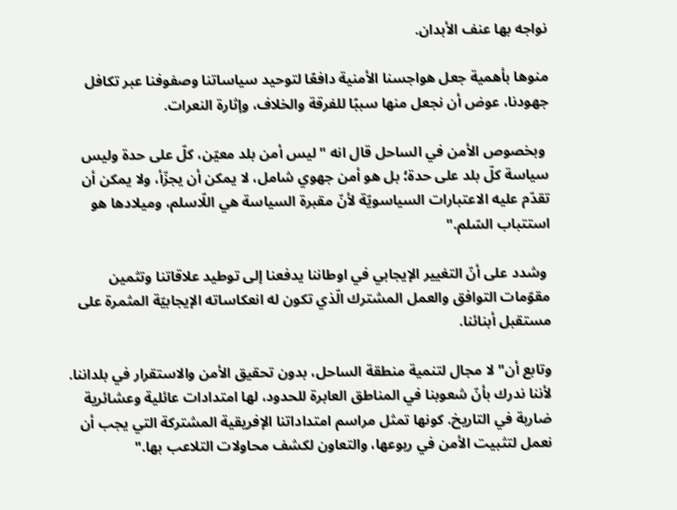نواجه بها عنف الأبدان.

منوها بأهمية جعل هواجسنا الأمنية دافعًا لتوحيد سياساتنا وصفوفنا عبر تكافل جهودنا، عوض أن نجعل منها سببًا للفرقة والخلاف، وإثارة النعرات.

 وبخصوص الأمن في الساحل قال انه "ليس أمن بلد معيّن، كلّ على حدة وليس سياسة كلّ بلد على حدة؛ بل هو أمن جهوي شامل، لا يمكن أن يجزّأ، ولا يمكن أن تقدّم عليه الاعتبارات السياسويّة لأنّ مقبرة السياسة هي اللّاسلم، وميلادها هو استتباب السّلم."

 وشدد على أنّ التغيير الإيجابي في اوطاننا يدفعنا إلى توطيد علاقاتنا وتثمين مقوّمات التوافق والعمل المشترك الّذي تكون له انعكاساته الإيجابيّة المثمرة على مستقبل أبنائنا.

وتابع أن" لا مجال لتنمية منطقة الساحل، بدون تحقيق الأمن والاستقرار في بلداننا. لأننا ندرك بأنّ شعوبنا في المناطق العابرة للحدود، لها امتدادات عائلية وعشائرية ضاربة في التاريخ. كونها تمثل مراسم امتداداتنا الإفريقية المشتركة التي يجب أن نعمل لتثبيت الأمن في ربوعها، والتعاون لكشف محاولات التلاعب بها."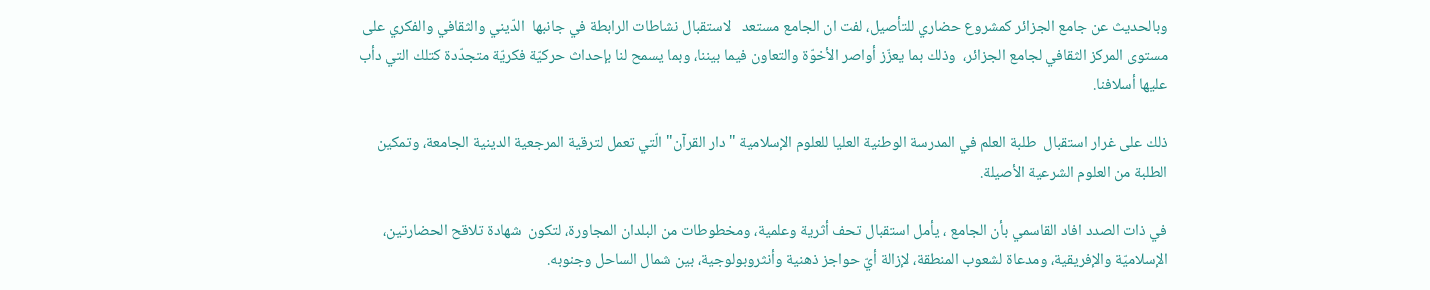وبالحديث عن جامع الجزائر كمشروع حضاري للتأصيل، لفت ان الجامع مستعد   لاستقبال نشاطات الرابطة في جانبها  الدّيني والثقافي والفكري على مستوى المركز الثقافي لجامع الجزائر،  وذلك بما يعزّز أواصر الأخوّة والتعاون فيما بيننا، وبما يسمح لنا بإحداث حركيّة فكريّة متجدّدة كتلك التي دأب عليها أسلافنا.

ذلك على غرار استقبال  طلبة العلم في المدرسة الوطنية العليا للعلوم الإسلامية "دار القرآن" الّتي تعمل لترقية المرجعية الدينية الجامعة، وتمكين الطلبة من العلوم الشرعية الأصيلة.

في ذات الصدد افاد القاسمي بأن الجامع ، يأمل استقبال تحف أثرية وعلمية، ومخطوطات من البلدان المجاورة، لتكون  شهادة تلاقح الحضارتين، الإسلاميّة والإفريقية، ومدعاة لشعوب المنطقة، لإزالة أيّ حواجز ذهنية وأنثروبولوجية، بين شمال الساحل وجنوبه.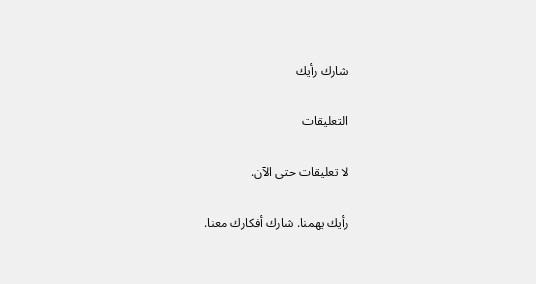شارك رأيك

التعليقات

لا تعليقات حتى الآن.

رأيك يهمنا. شارك أفكارك معنا.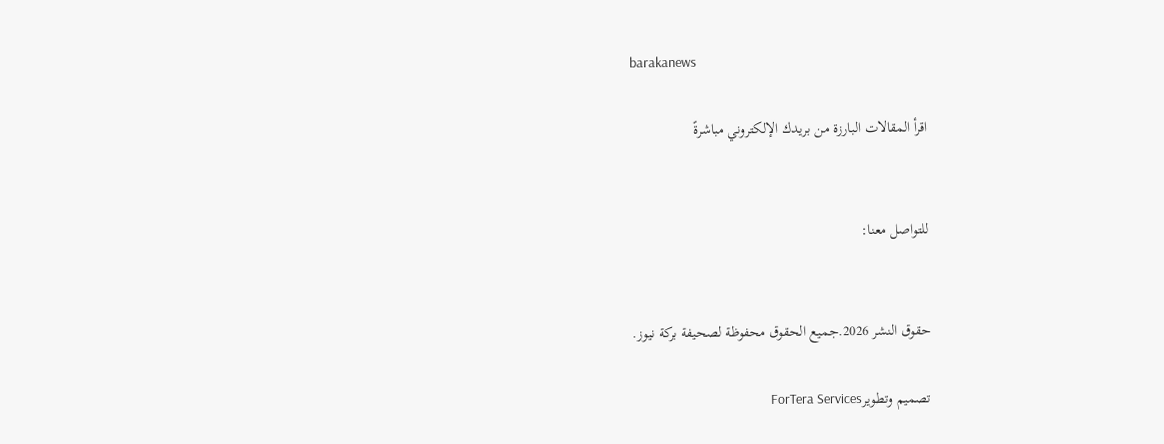barakanews

اقرأ المقالات البارزة من بريدك الإلكتروني مباشرةً


للتواصل معنا:


حقوق النشر 2026.جميع الحقوق محفوظة لصحيفة بركة نيوز.

تصميم وتطويرForTera Services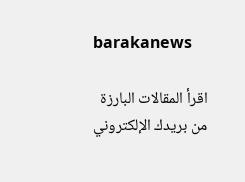barakanews

اقرأ المقالات البارزة من بريدك الإلكتروني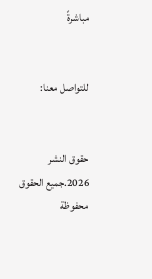مباشرةً


للتواصل معنا:


حقوق النشر 2026.جميع الحقوق محفوظة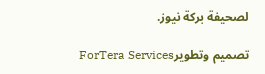لصحيفة بركة نيوز.

تصميم وتطويرForTera Services